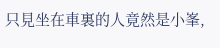只見坐在車裏的人竟然是小峯,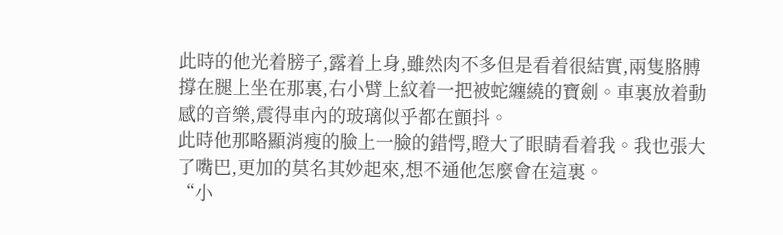此時的他光着膀子,露着上身,雖然肉不多但是看着很結實,兩隻胳膊撐在腿上坐在那裏,右小臂上紋着一把被蛇纏繞的寶劍。車裏放着動感的音樂,震得車內的玻璃似乎都在顫抖。
此時他那略顯消瘦的臉上一臉的錯愕,瞪大了眼睛看着我。我也張大了嘴巴,更加的莫名其妙起來,想不通他怎麼會在這裏。
“小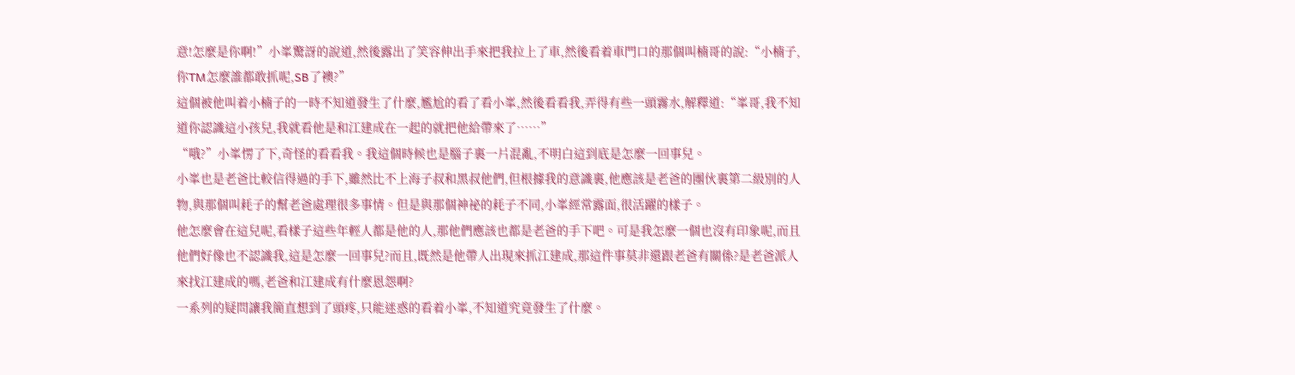意!怎麼是你啊!”小峯驚訝的說道,然後露出了笑容伸出手來把我拉上了車,然後看着車門口的那個叫楠哥的說:“小楠子,你TM怎麼誰都敢抓呢,SB了襖?”
這個被他叫着小楠子的一時不知道發生了什麼,尷尬的看了看小峯,然後看看我,弄得有些一頭霧水,解釋道:“峯哥,我不知道你認識這小孩兒,我就看他是和江建成在一起的就把他給帶來了……”
“哦?”小峯愣了下,奇怪的看看我。我這個時候也是腦子裏一片混亂,不明白這到底是怎麼一回事兒。
小峯也是老爸比較信得過的手下,雖然比不上海子叔和黑叔他們,但根據我的意識裏,他應該是老爸的團伙裏第二級別的人物,與那個叫耗子的幫老爸處理很多事情。但是與那個神祕的耗子不同,小峯經常露面,很活躍的樣子。
他怎麼會在這兒呢,看樣子這些年輕人都是他的人,那他們應該也都是老爸的手下吧。可是我怎麼一個也沒有印象呢,而且他們好像也不認識我,這是怎麼一回事兒?而且,既然是他帶人出現來抓江建成,那這件事莫非還跟老爸有關係?是老爸派人來找江建成的嗎,老爸和江建成有什麼恩怨啊?
一系列的疑問讓我簡直想到了頭疼,只能迷惑的看着小峯,不知道究竟發生了什麼。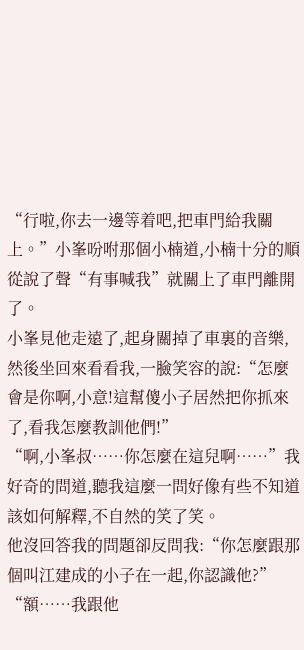“行啦,你去一邊等着吧,把車門給我關上。”小峯吩咐那個小楠道,小楠十分的順從說了聲“有事喊我”就關上了車門離開了。
小峯見他走遠了,起身關掉了車裏的音樂,然後坐回來看看我,一臉笑容的說:“怎麼會是你啊,小意!這幫傻小子居然把你抓來了,看我怎麼教訓他們!”
“啊,小峯叔……你怎麼在這兒啊……”我好奇的問道,聽我這麼一問好像有些不知道該如何解釋,不自然的笑了笑。
他沒回答我的問題卻反問我:“你怎麼跟那個叫江建成的小子在一起,你認識他?”
“額……我跟他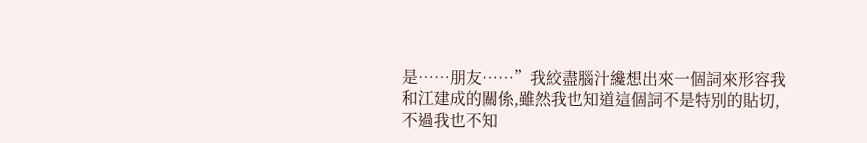是……朋友……”我絞盡腦汁纔想出來一個詞來形容我和江建成的關係,雖然我也知道這個詞不是特別的貼切,不過我也不知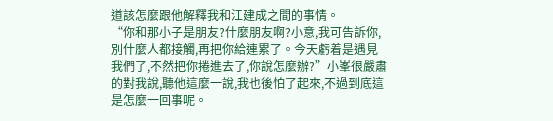道該怎麼跟他解釋我和江建成之間的事情。
“你和那小子是朋友?什麼朋友啊?小意,我可告訴你,別什麼人都接觸,再把你給連累了。今天虧着是遇見我們了,不然把你捲進去了,你說怎麼辦?”小峯很嚴肅的對我說,聽他這麼一說,我也後怕了起來,不過到底這是怎麼一回事呢。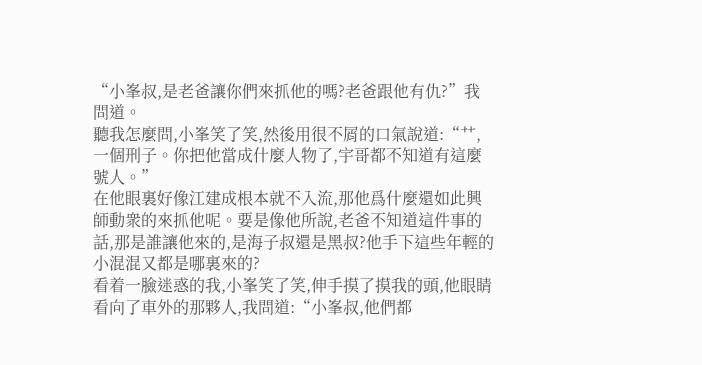“小峯叔,是老爸讓你們來抓他的嗎?老爸跟他有仇?”我問道。
聽我怎麼問,小峯笑了笑,然後用很不屑的口氣說道:“艹,一個刑子。你把他當成什麼人物了,宇哥都不知道有這麼號人。”
在他眼裏好像江建成根本就不入流,那他爲什麼還如此興師動衆的來抓他呢。要是像他所說,老爸不知道這件事的話,那是誰讓他來的,是海子叔還是黑叔?他手下這些年輕的小混混又都是哪裏來的?
看着一臉迷惑的我,小峯笑了笑,伸手摸了摸我的頭,他眼睛看向了車外的那夥人,我問道:“小峯叔,他們都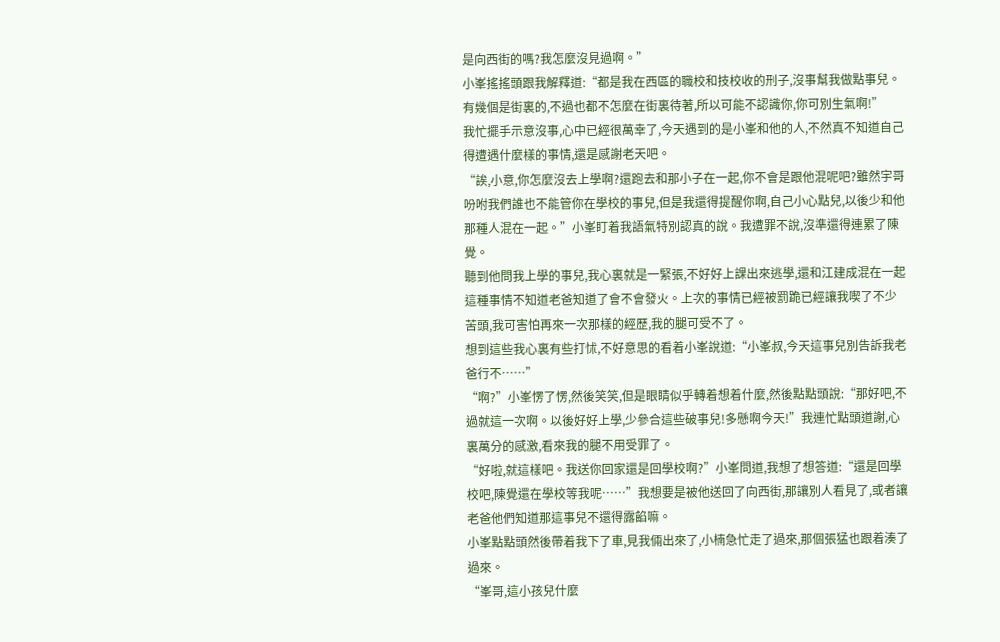是向西街的嗎?我怎麼沒見過啊。”
小峯搖搖頭跟我解釋道:“都是我在西區的職校和技校收的刑子,沒事幫我做點事兒。有幾個是街裏的,不過也都不怎麼在街裏待著,所以可能不認識你,你可別生氣啊!”
我忙擺手示意沒事,心中已經很萬幸了,今天遇到的是小峯和他的人,不然真不知道自己得遭遇什麼樣的事情,還是感謝老天吧。
“誒,小意,你怎麼沒去上學啊?還跑去和那小子在一起,你不會是跟他混呢吧?雖然宇哥吩咐我們誰也不能管你在學校的事兒,但是我還得提醒你啊,自己小心點兒,以後少和他那種人混在一起。”小峯盯着我語氣特別認真的說。我遭罪不說,沒準還得連累了陳覺。
聽到他問我上學的事兒,我心裏就是一緊張,不好好上課出來逃學,還和江建成混在一起這種事情不知道老爸知道了會不會發火。上次的事情已經被罰跪已經讓我喫了不少苦頭,我可害怕再來一次那樣的經歷,我的腿可受不了。
想到這些我心裏有些打怵,不好意思的看着小峯說道:“小峯叔,今天這事兒別告訴我老爸行不……”
“啊?”小峯愣了愣,然後笑笑,但是眼睛似乎轉着想着什麼,然後點點頭說:“那好吧,不過就這一次啊。以後好好上學,少參合這些破事兒!多懸啊今天!”我連忙點頭道謝,心裏萬分的感激,看來我的腿不用受罪了。
“好啦,就這樣吧。我送你回家還是回學校啊?”小峯問道,我想了想答道:“還是回學校吧,陳覺還在學校等我呢……”我想要是被他送回了向西街,那讓別人看見了,或者讓老爸他們知道那這事兒不還得露餡嘛。
小峯點點頭然後帶着我下了車,見我倆出來了,小楠急忙走了過來,那個張猛也跟着湊了過來。
“峯哥,這小孩兒什麼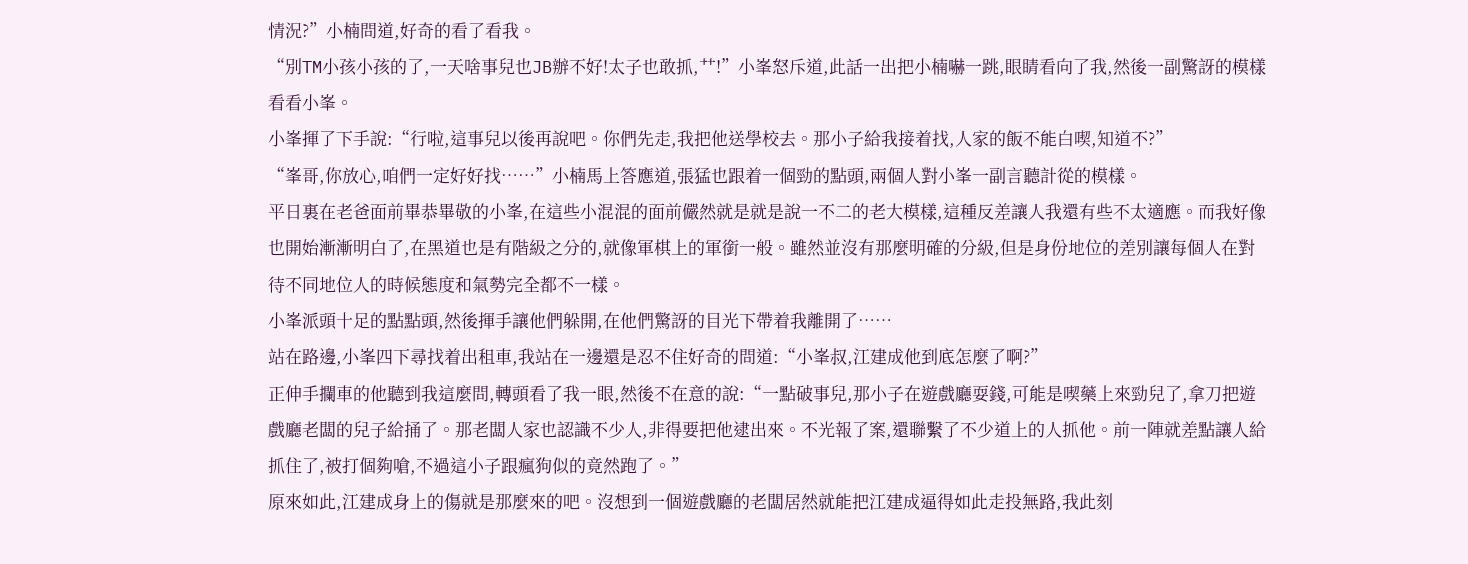情況?”小楠問道,好奇的看了看我。
“別TM小孩小孩的了,一天啥事兒也JB辦不好!太子也敢抓,艹!”小峯怒斥道,此話一出把小楠嚇一跳,眼睛看向了我,然後一副驚訝的模樣看看小峯。
小峯揮了下手說:“行啦,這事兒以後再說吧。你們先走,我把他送學校去。那小子給我接着找,人家的飯不能白喫,知道不?”
“峯哥,你放心,咱們一定好好找……”小楠馬上答應道,張猛也跟着一個勁的點頭,兩個人對小峯一副言聽計從的模樣。
平日裏在老爸面前畢恭畢敬的小峯,在這些小混混的面前儼然就是就是說一不二的老大模樣,這種反差讓人我還有些不太適應。而我好像也開始漸漸明白了,在黑道也是有階級之分的,就像軍棋上的軍銜一般。雖然並沒有那麼明確的分級,但是身份地位的差別讓每個人在對待不同地位人的時候態度和氣勢完全都不一樣。
小峯派頭十足的點點頭,然後揮手讓他們躲開,在他們驚訝的目光下帶着我離開了……
站在路邊,小峯四下尋找着出租車,我站在一邊還是忍不住好奇的問道:“小峯叔,江建成他到底怎麼了啊?”
正伸手攔車的他聽到我這麼問,轉頭看了我一眼,然後不在意的說:“一點破事兒,那小子在遊戲廳耍錢,可能是喫藥上來勁兒了,拿刀把遊戲廳老闆的兒子給捅了。那老闆人家也認識不少人,非得要把他逮出來。不光報了案,還聯繫了不少道上的人抓他。前一陣就差點讓人給抓住了,被打個夠嗆,不過這小子跟瘋狗似的竟然跑了。”
原來如此,江建成身上的傷就是那麼來的吧。沒想到一個遊戲廳的老闆居然就能把江建成逼得如此走投無路,我此刻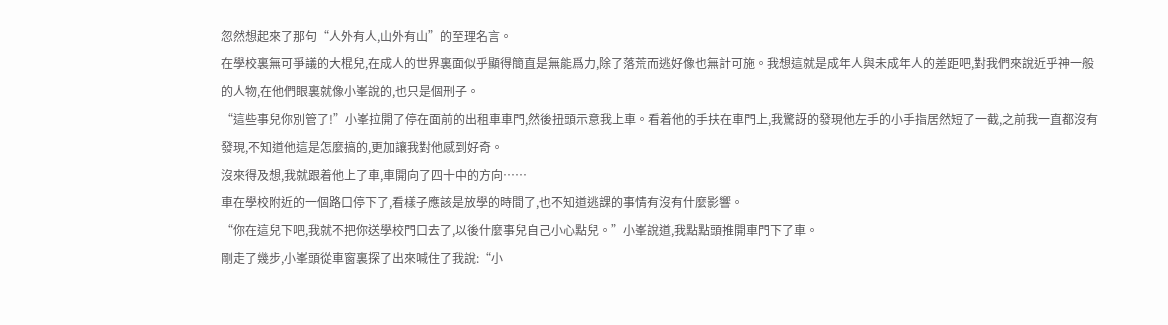忽然想起來了那句“人外有人,山外有山”的至理名言。
在學校裏無可爭議的大棍兒,在成人的世界裏面似乎顯得簡直是無能爲力,除了落荒而逃好像也無計可施。我想這就是成年人與未成年人的差距吧,對我們來說近乎神一般的人物,在他們眼裏就像小峯說的,也只是個刑子。
“這些事兒你別管了!”小峯拉開了停在面前的出租車車門,然後扭頭示意我上車。看着他的手扶在車門上,我驚訝的發現他左手的小手指居然短了一截,之前我一直都沒有發現,不知道他這是怎麼搞的,更加讓我對他感到好奇。
沒來得及想,我就跟着他上了車,車開向了四十中的方向……
車在學校附近的一個路口停下了,看樣子應該是放學的時間了,也不知道逃課的事情有沒有什麼影響。
“你在這兒下吧,我就不把你送學校門口去了,以後什麼事兒自己小心點兒。”小峯說道,我點點頭推開車門下了車。
剛走了幾步,小峯頭從車窗裏探了出來喊住了我說:“小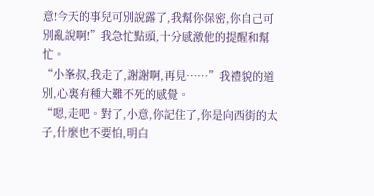意!今天的事兒可別說露了,我幫你保密,你自己可別亂說啊!”我急忙點頭,十分感激他的提醒和幫忙。
“小峯叔,我走了,謝謝啊,再見……”我禮貌的道別,心裏有種大難不死的感覺。
“嗯,走吧。對了,小意,你記住了,你是向西街的太子,什麼也不要怕,明白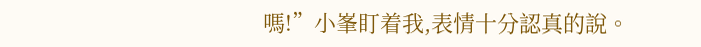嗎!”小峯盯着我,表情十分認真的說。